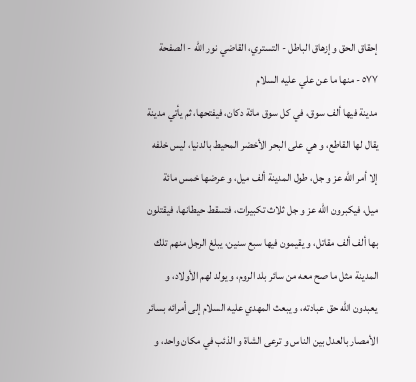إحقاق الحق و إزهاق الباطل - التستري، القاضي نور الله - الصفحة ٥٧٧ - منها ما عن علي عليه السلام
مدينة فيها ألف سوق، في كل سوق مائة دكان، فيفتحها، ثم يأتي مدينة يقال لها القاطع، و هي على البحر الأخضر المحيط بالدنيا، ليس خلفه إلا أمر اللّه عز و جل، طول المدينة ألف ميل، و عرضها خمس مائة ميل، فيكبرون اللّه عز و جل ثلاث تكبيرات، فتسقط حيطانها، فيقتلون بها ألف ألف مقاتل، و يقيمون فيها سبع سنين، يبلغ الرجل منهم تلك المدينة مثل ما صح معه من سائر بلد الروم، و يولد لهم الأولاد، و يعبدون اللّه حق عبادته، و يبعث المهدي عليه السلام إلى أمرائه بسائر الأمصار بالعدل بين الناس و ترعى الشاة و الذئب في مكان واحد، و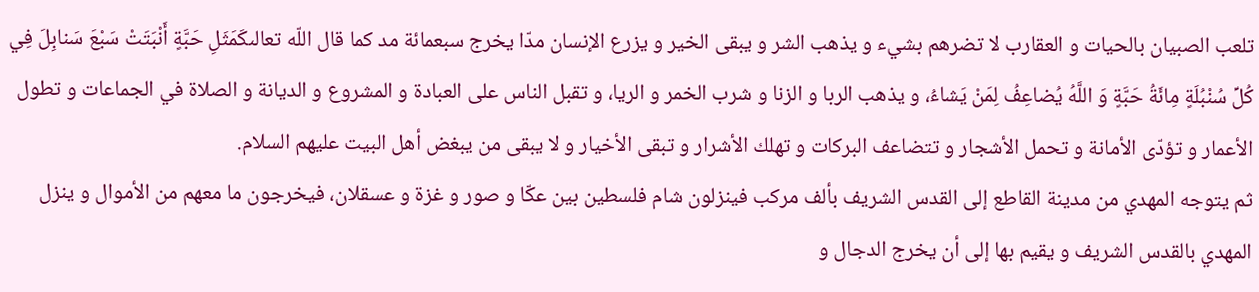تلعب الصبيان بالحيات و العقارب لا تضرهم بشيء و يذهب الشر و يبقى الخير و يزرع الإنسان مدّا يخرج سبعمائة مد كما قال اللّه تعالىكَمَثَلِ حَبَّةٍ أَنْبَتَتْ سَبْعَ سَنابِلَ فِي كُلِّ سُنْبُلَةٍ مِائَةُ حَبَّةٍ وَ اللَّهُ يُضاعِفُ لِمَنْ يَشاءُ، و يذهب الربا و الزنا و شرب الخمر و الريا، و تقبل الناس على العبادة و المشروع و الديانة و الصلاة في الجماعات و تطول الأعمار و تؤدّى الأمانة و تحمل الأشجار و تتضاعف البركات و تهلك الأشرار و تبقى الأخيار و لا يبقى من يبغض أهل البيت عليهم السلام.
ثم يتوجه المهدي من مدينة القاطع إلى القدس الشريف بألف مركب فينزلون شام فلسطين بين عكّا و صور و غزة و عسقلان، فيخرجون ما معهم من الأموال و ينزل المهدي بالقدس الشريف و يقيم بها إلى أن يخرج الدجال و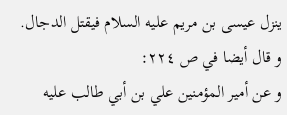ينزل عيسى بن مريم عليه السلام فيقتل الدجال.
و قال أيضا في ص ٢٢٤:
و عن أمير المؤمنين علي بن أبي طالب عليه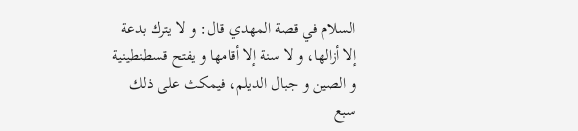السلام في قصة المهدي قال: و لا يترك بدعة إلا أزالها، و لا سنة إلا أقامها و يفتح قسطنطينية و الصين و جبال الديلم، فيمكث على ذلك سبع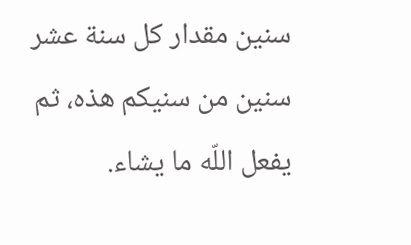سنين مقدار كل سنة عشر سنين من سنيكم هذه، ثم يفعل اللّه ما يشاء.